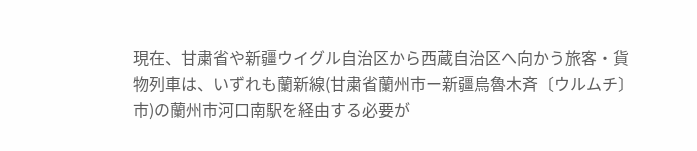現在、甘粛省や新疆ウイグル自治区から西蔵自治区へ向かう旅客・貨物列車は、いずれも蘭新線(甘粛省蘭州市ー新疆烏魯木斉〔ウルムチ〕市)の蘭州市河口南駅を経由する必要が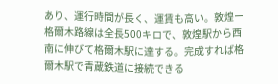あり、運行時間が長く、運賃も高い。敦煌ー格爾木路線は全長500キロで、敦煌駅から西南に伸びて格爾木駅に達する。完成すれば格爾木駅で青蔵鉄道に接続できる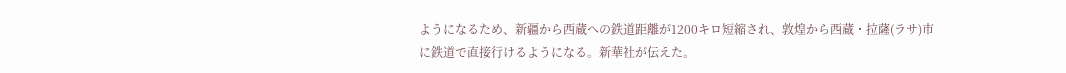ようになるため、新疆から西蔵への鉄道距離が1200キロ短縮され、敦煌から西蔵・拉薩(ラサ)市に鉄道で直接行けるようになる。新華社が伝えた。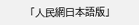「人民網日本語版」